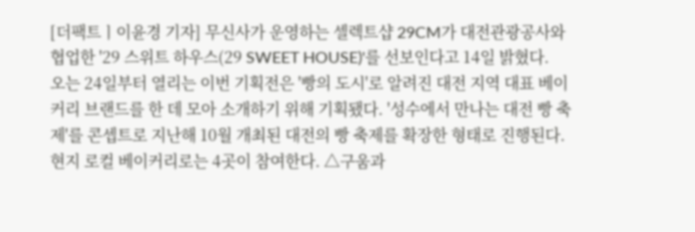[더팩트ㅣ이윤경 기자] 무신사가 운영하는 셀렉트샵 29CM가 대전관광공사와 협업한 '29 스위트 하우스(29 SWEET HOUSE)'를 선보인다고 14일 밝혔다.
오는 24일부터 열리는 이번 기획전은 '빵의 도시'로 알려진 대전 지역 대표 베이커리 브랜드를 한 데 모아 소개하기 위해 기획됐다. '성수에서 만나는 대전 빵 축제'를 콘셉트로 지난해 10월 개최된 대전의 빵 축제를 확장한 형태로 진행된다.
현지 로컬 베이커리로는 4곳이 참여한다. △구움과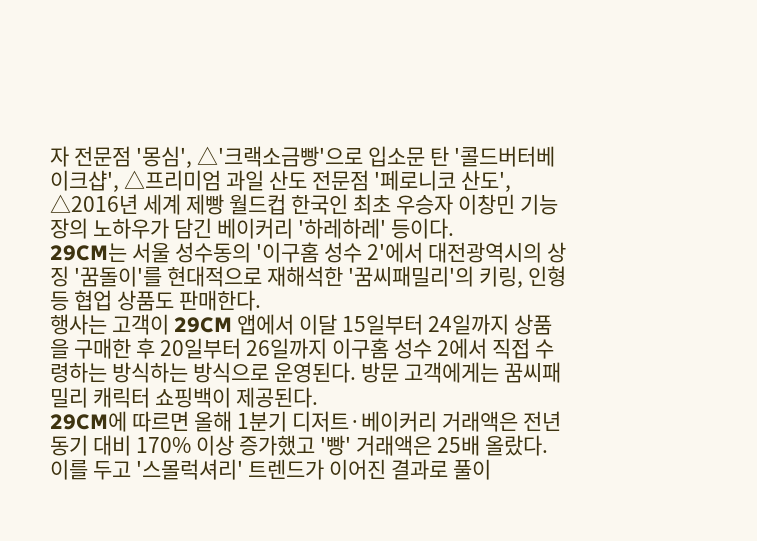자 전문점 '몽심', △'크랙소금빵'으로 입소문 탄 '콜드버터베이크샵', △프리미엄 과일 산도 전문점 '페로니코 산도', △2016년 세계 제빵 월드컵 한국인 최초 우승자 이창민 기능장의 노하우가 담긴 베이커리 '하레하레' 등이다.
29CM는 서울 성수동의 '이구홈 성수 2'에서 대전광역시의 상징 '꿈돌이'를 현대적으로 재해석한 '꿈씨패밀리'의 키링, 인형 등 협업 상품도 판매한다.
행사는 고객이 29CM 앱에서 이달 15일부터 24일까지 상품을 구매한 후 20일부터 26일까지 이구홈 성수 2에서 직접 수령하는 방식하는 방식으로 운영된다. 방문 고객에게는 꿈씨패밀리 캐릭터 쇼핑백이 제공된다.
29CM에 따르면 올해 1분기 디저트·베이커리 거래액은 전년 동기 대비 170% 이상 증가했고 '빵' 거래액은 25배 올랐다. 이를 두고 '스몰럭셔리' 트렌드가 이어진 결과로 풀이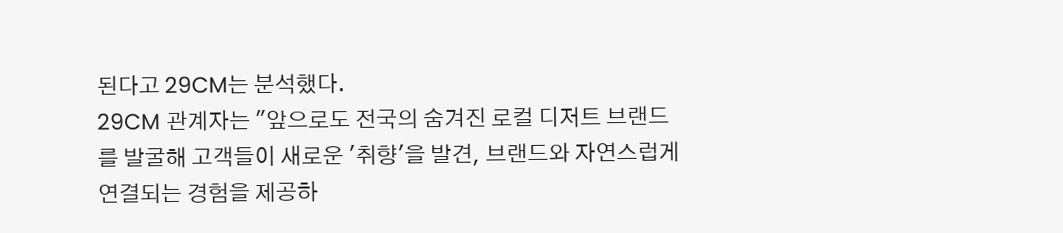된다고 29CM는 분석했다.
29CM 관계자는 "앞으로도 전국의 숨겨진 로컬 디저트 브랜드를 발굴해 고객들이 새로운 '취향'을 발견, 브랜드와 자연스럽게 연결되는 경험을 제공하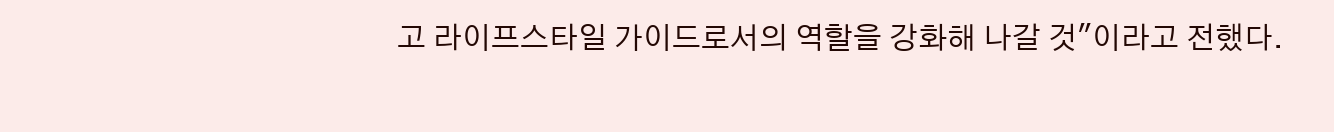고 라이프스타일 가이드로서의 역할을 강화해 나갈 것"이라고 전했다.